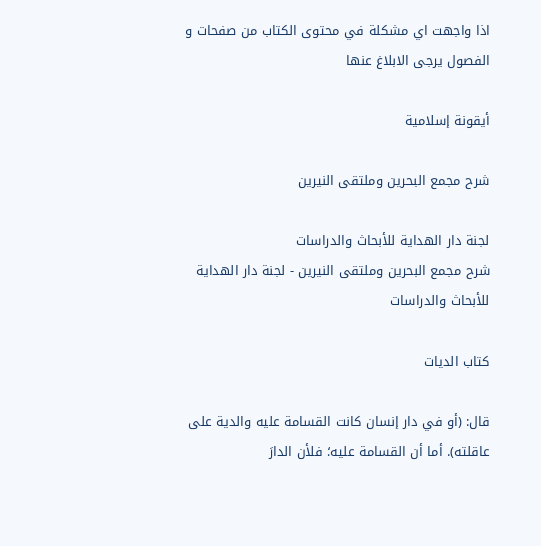اذا واجهت اي مشكلة في محتوى الكتاب من صفحات و الفصول يرجى الابلاغ عنها

أيقونة إسلامية

شرح مجمع البحرين وملتقى النيرين

لجنة دار الهداية للأبحاث والدراسات
شرح مجمع البحرين وملتقى النيرين - لجنة دار الهداية للأبحاث والدراسات

كتاب الديات

قال: (أو في دار إنسان كانت القسامة عليه والدية على عاقلته). أما أن القسامة عليه؛ فلأن الدارَ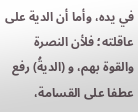في يده، وأما أن الدية على عاقلته؛ فلأن النصرة والقوة بهم، و (الديةُ) رفع عطفا على القسامة،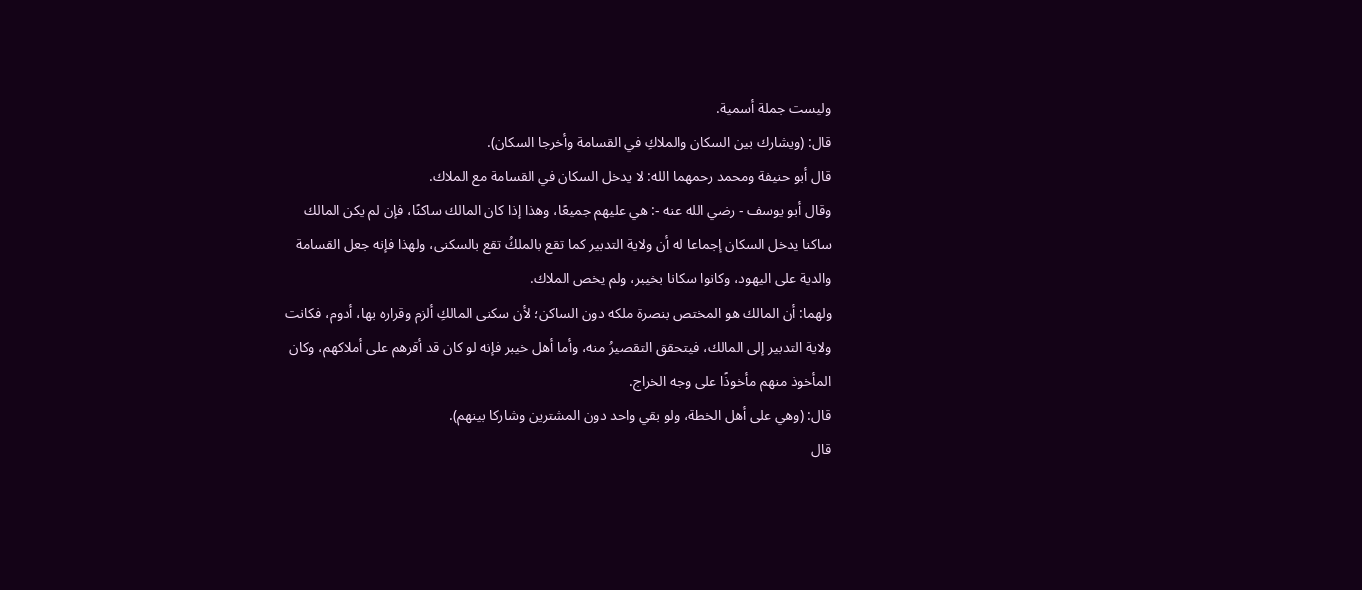وليست جملة أسمية.
قال: (ويشارك بين السكان والملاكِ في القسامة وأخرجا السكان).
قال أبو حنيفة ومحمد رحمهما الله: لا يدخل السكان في القسامة مع الملاك.
وقال أبو يوسف - رضي الله عنه -: هي عليهم جميعًا، وهذا إذا كان المالك ساكنًا، فإن لم يكن المالك ساكنا يدخل السكان إجماعا له أن ولاية التدبير كما تقع بالملكُ تقع بالسكنى، ولهذا فإنه جعل القسامة والدية على اليهود، وكانوا سكانا بخيبر، ولم يخص الملاك.
ولهما: أن المالك هو المختص بنصرة ملكه دون الساكن؛ لأن سكنى المالكِ ألزم وقراره بها، أدوم، فكانت ولاية التدبير إلى المالك، فيتحقق التقصيرُ منه، وأما أهل خيبر فإنه لو كان قد أقرهم على أملاكهم، وكان المأخوذ منهم مأخوذًا على وجه الخراج.
قال: (وهي على أهل الخطة، ولو بقي واحد دون المشترين وشاركا بينهم).
قال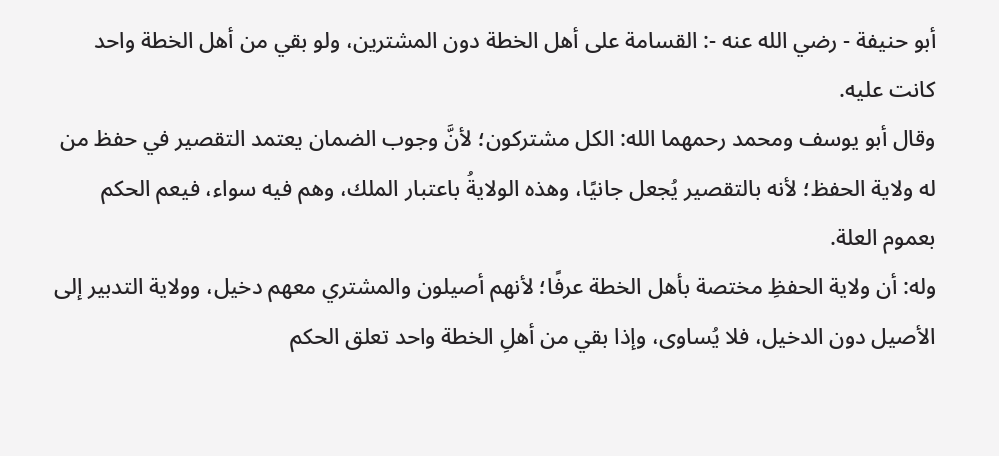أبو حنيفة - رضي الله عنه -: القسامة على أهل الخطة دون المشترين، ولو بقي من أهل الخطة واحد كانت عليه.
وقال أبو يوسف ومحمد رحمهما الله: الكل مشتركون؛ لأنَّ وجوب الضمان يعتمد التقصير في حفظ من له ولاية الحفظ؛ لأنه بالتقصير يُجعل جانيًا، وهذه الولايةُ باعتبار الملك، وهم فيه سواء، فيعم الحكم بعموم العلة.
وله: أن ولاية الحفظِ مختصة بأهل الخطة عرفًا؛ لأنهم أصيلون والمشتري معهم دخيل، وولاية التدبير إلى الأصيل دون الدخيل، فلا يُساوى، وإذا بقي من أهلِ الخطة واحد تعلق الحكم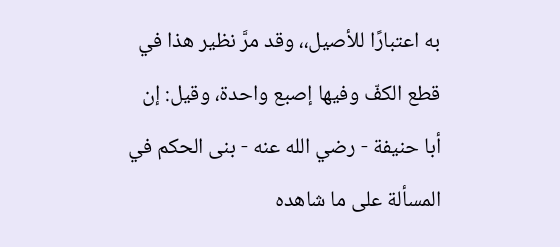به اعتبارًا للأصيل،، وقد مرَّ نظير هذا في قطع الكفّ وفيها إصبع واحدة، وقيل: إن أبا حنيفة - رضي الله عنه - بنى الحكم في المسألة على ما شاهده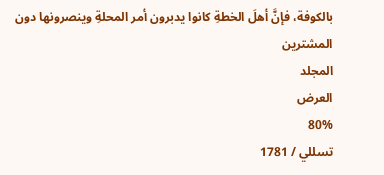بالكوفة، فإنَّ أهلَ الخطةِ كانوا يدبرون أمر المحلةِ وينصرونها دون المشترين
المجلد
العرض
80%
تسللي / 1781